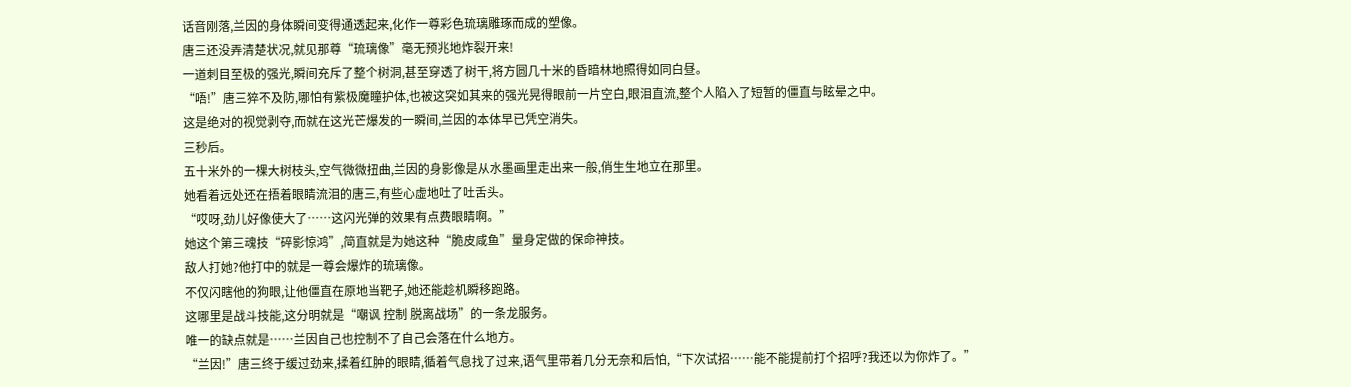话音刚落,兰因的身体瞬间变得通透起来,化作一尊彩色琉璃雕琢而成的塑像。
唐三还没弄清楚状况,就见那尊“琉璃像”毫无预兆地炸裂开来!
一道刺目至极的强光,瞬间充斥了整个树洞,甚至穿透了树干,将方圆几十米的昏暗林地照得如同白昼。
“唔!”唐三猝不及防,哪怕有紫极魔瞳护体,也被这突如其来的强光晃得眼前一片空白,眼泪直流,整个人陷入了短暂的僵直与眩晕之中。
这是绝对的视觉剥夺,而就在这光芒爆发的一瞬间,兰因的本体早已凭空消失。
三秒后。
五十米外的一棵大树枝头,空气微微扭曲,兰因的身影像是从水墨画里走出来一般,俏生生地立在那里。
她看着远处还在捂着眼睛流泪的唐三,有些心虚地吐了吐舌头。
“哎呀,劲儿好像使大了……这闪光弹的效果有点费眼睛啊。”
她这个第三魂技“碎影惊鸿”,简直就是为她这种“脆皮咸鱼”量身定做的保命神技。
敌人打她?他打中的就是一尊会爆炸的琉璃像。
不仅闪瞎他的狗眼,让他僵直在原地当靶子,她还能趁机瞬移跑路。
这哪里是战斗技能,这分明就是“嘲讽 控制 脱离战场”的一条龙服务。
唯一的缺点就是……兰因自己也控制不了自己会落在什么地方。
“兰因!”唐三终于缓过劲来,揉着红肿的眼睛,循着气息找了过来,语气里带着几分无奈和后怕,“下次试招……能不能提前打个招呼?我还以为你炸了。”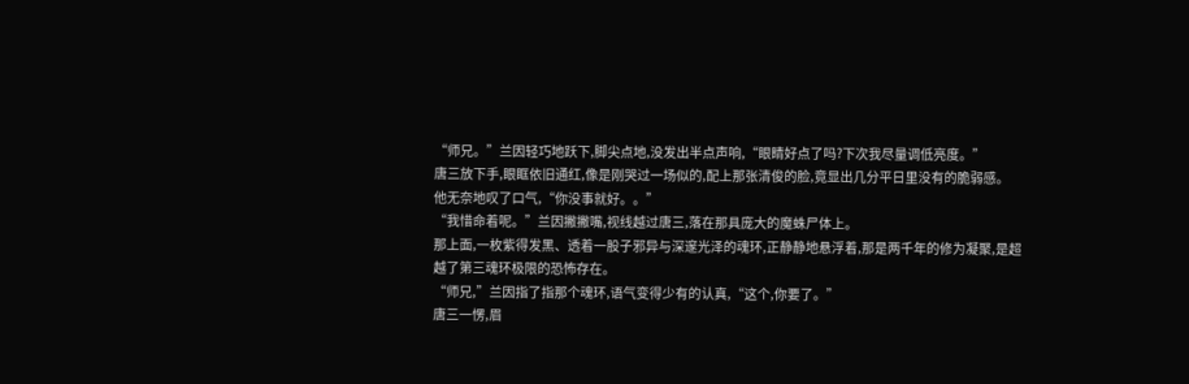“师兄。”兰因轻巧地跃下,脚尖点地,没发出半点声响,“眼睛好点了吗?下次我尽量调低亮度。”
唐三放下手,眼眶依旧通红,像是刚哭过一场似的,配上那张清俊的脸,竟显出几分平日里没有的脆弱感。
他无奈地叹了口气,“你没事就好。。”
“我惜命着呢。”兰因撇撇嘴,视线越过唐三,落在那具庞大的魔蛛尸体上。
那上面,一枚紫得发黑、透着一股子邪异与深邃光泽的魂环,正静静地悬浮着,那是两千年的修为凝聚,是超越了第三魂环极限的恐怖存在。
“师兄,”兰因指了指那个魂环,语气变得少有的认真,“这个,你要了。”
唐三一愣,眉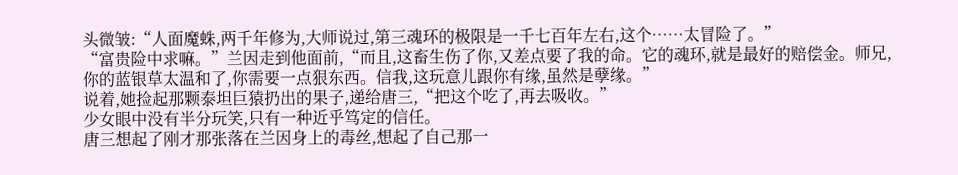头微皱:“人面魔蛛,两千年修为,大师说过,第三魂环的极限是一千七百年左右,这个……太冒险了。”
“富贵险中求嘛。”兰因走到他面前,“而且,这畜生伤了你,又差点要了我的命。它的魂环,就是最好的赔偿金。师兄,你的蓝银草太温和了,你需要一点狠东西。信我,这玩意儿跟你有缘,虽然是孽缘。”
说着,她捡起那颗泰坦巨猿扔出的果子,递给唐三,“把这个吃了,再去吸收。”
少女眼中没有半分玩笑,只有一种近乎笃定的信任。
唐三想起了刚才那张落在兰因身上的毒丝,想起了自己那一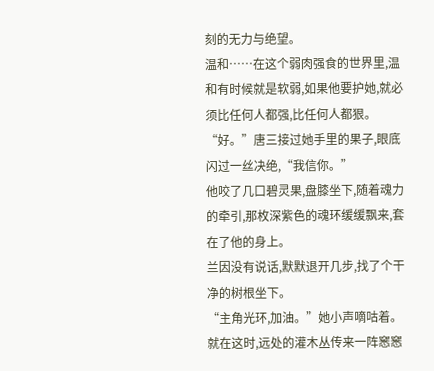刻的无力与绝望。
温和……在这个弱肉强食的世界里,温和有时候就是软弱,如果他要护她,就必须比任何人都强,比任何人都狠。
“好。”唐三接过她手里的果子,眼底闪过一丝决绝,“我信你。”
他咬了几口碧灵果,盘膝坐下,随着魂力的牵引,那枚深紫色的魂环缓缓飘来,套在了他的身上。
兰因没有说话,默默退开几步,找了个干净的树根坐下。
“主角光环,加油。”她小声嘀咕着。
就在这时,远处的灌木丛传来一阵窸窸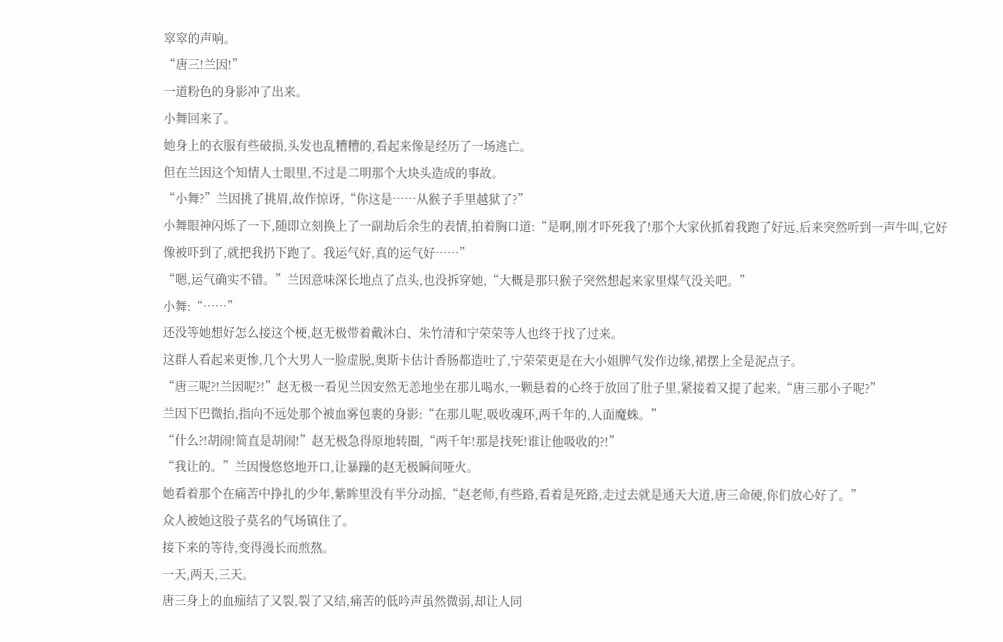窣窣的声响。
“唐三!兰因!”
一道粉色的身影冲了出来。
小舞回来了。
她身上的衣服有些破损,头发也乱糟糟的,看起来像是经历了一场逃亡。
但在兰因这个知情人士眼里,不过是二明那个大块头造成的事故。
“小舞?”兰因挑了挑眉,故作惊讶,“你这是……从猴子手里越狱了?”
小舞眼神闪烁了一下,随即立刻换上了一副劫后余生的表情,拍着胸口道:“是啊,刚才吓死我了!那个大家伙抓着我跑了好远,后来突然听到一声牛叫,它好像被吓到了,就把我扔下跑了。我运气好,真的运气好……”
“嗯,运气确实不错。”兰因意味深长地点了点头,也没拆穿她,“大概是那只猴子突然想起来家里煤气没关吧。”
小舞:“……”
还没等她想好怎么接这个梗,赵无极带着戴沐白、朱竹清和宁荣荣等人也终于找了过来。
这群人看起来更惨,几个大男人一脸虚脱,奥斯卡估计香肠都造吐了,宁荣荣更是在大小姐脾气发作边缘,裙摆上全是泥点子。
“唐三呢?!兰因呢?!”赵无极一看见兰因安然无恙地坐在那儿喝水,一颗悬着的心终于放回了肚子里,紧接着又提了起来,“唐三那小子呢?”
兰因下巴微抬,指向不远处那个被血雾包裹的身影:“在那儿呢,吸收魂环,两千年的,人面魔蛛。”
“什么?!胡闹!简直是胡闹!”赵无极急得原地转圈,“两千年!那是找死!谁让他吸收的?!”
“我让的。”兰因慢悠悠地开口,让暴躁的赵无极瞬间哑火。
她看着那个在痛苦中挣扎的少年,紫眸里没有半分动摇,“赵老师,有些路,看着是死路,走过去就是通天大道,唐三命硬,你们放心好了。”
众人被她这股子莫名的气场镇住了。
接下来的等待,变得漫长而煎熬。
一天,两天,三天。
唐三身上的血痂结了又裂,裂了又结,痛苦的低吟声虽然微弱,却让人同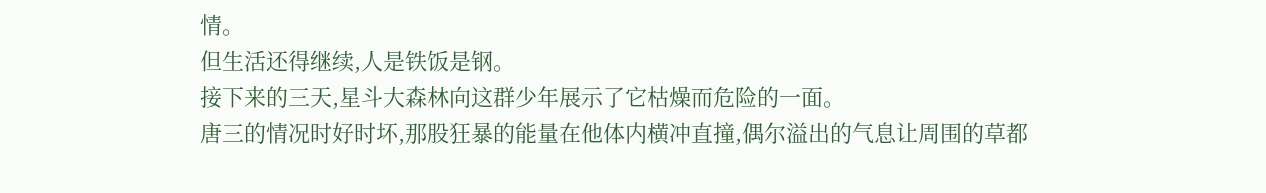情。
但生活还得继续,人是铁饭是钢。
接下来的三天,星斗大森林向这群少年展示了它枯燥而危险的一面。
唐三的情况时好时坏,那股狂暴的能量在他体内横冲直撞,偶尔溢出的气息让周围的草都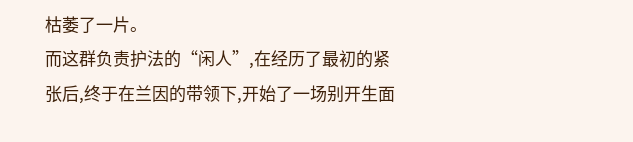枯萎了一片。
而这群负责护法的“闲人”,在经历了最初的紧张后,终于在兰因的带领下,开始了一场别开生面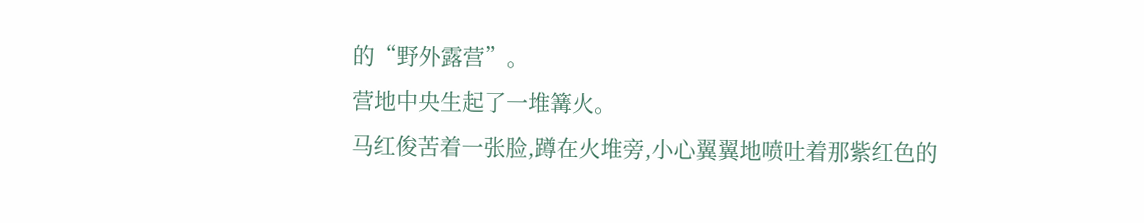的“野外露营”。
营地中央生起了一堆篝火。
马红俊苦着一张脸,蹲在火堆旁,小心翼翼地喷吐着那紫红色的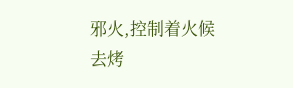邪火,控制着火候去烤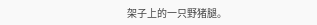架子上的一只野猪腿。